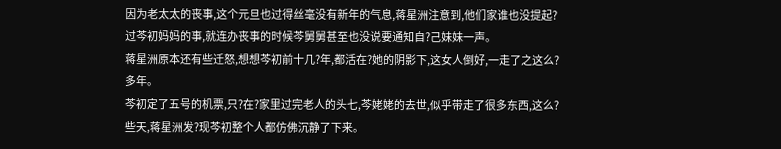因为老太太的丧事,这个元旦也过得丝毫没有新年的气息,蒋星洲注意到,他们家谁也没提起?过芩初妈妈的事,就连办丧事的时候芩舅舅甚至也没说要通知自?己妹妹一声。
蒋星洲原本还有些迁怒,想想芩初前十几?年,都活在?她的阴影下,这女人倒好,一走了之这么?多年。
芩初定了五号的机票,只?在?家里过完老人的头七,芩姥姥的去世,似乎带走了很多东西,这么?些天,蒋星洲发?现芩初整个人都仿佛沉静了下来。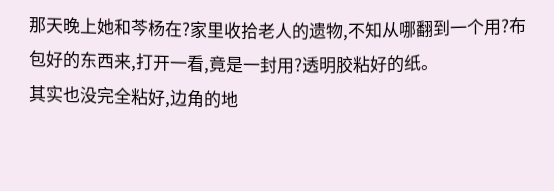那天晚上她和芩杨在?家里收拾老人的遗物,不知从哪翻到一个用?布包好的东西来,打开一看,竟是一封用?透明胶粘好的纸。
其实也没完全粘好,边角的地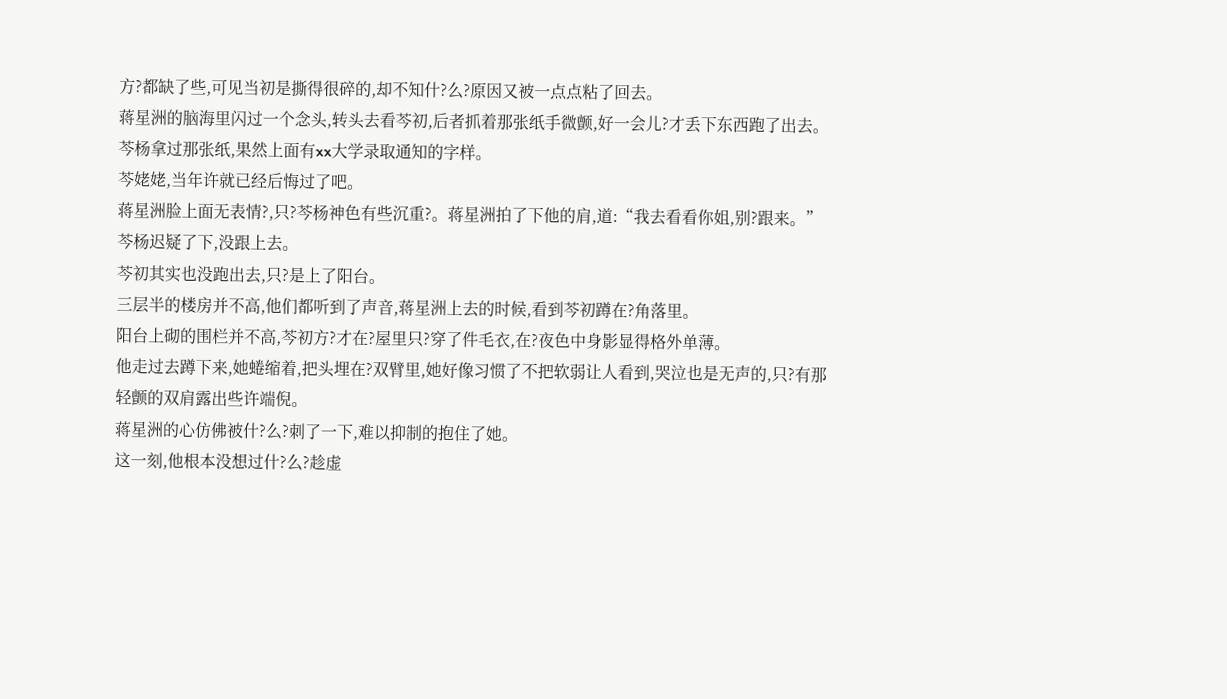方?都缺了些,可见当初是撕得很碎的,却不知什?么?原因又被一点点粘了回去。
蒋星洲的脑海里闪过一个念头,转头去看芩初,后者抓着那张纸手微颤,好一会儿?才丢下东西跑了出去。
芩杨拿过那张纸,果然上面有xx大学录取通知的字样。
芩姥姥,当年许就已经后悔过了吧。
蒋星洲脸上面无表情?,只?芩杨神色有些沉重?。蒋星洲拍了下他的肩,道:“我去看看你姐,别?跟来。”
芩杨迟疑了下,没跟上去。
芩初其实也没跑出去,只?是上了阳台。
三层半的楼房并不高,他们都听到了声音,蒋星洲上去的时候,看到芩初蹲在?角落里。
阳台上砌的围栏并不高,芩初方?才在?屋里只?穿了件毛衣,在?夜色中身影显得格外单薄。
他走过去蹲下来,她蜷缩着,把头埋在?双臂里,她好像习惯了不把软弱让人看到,哭泣也是无声的,只?有那轻颤的双肩露出些许端倪。
蒋星洲的心仿佛被什?么?刺了一下,难以抑制的抱住了她。
这一刻,他根本没想过什?么?趁虚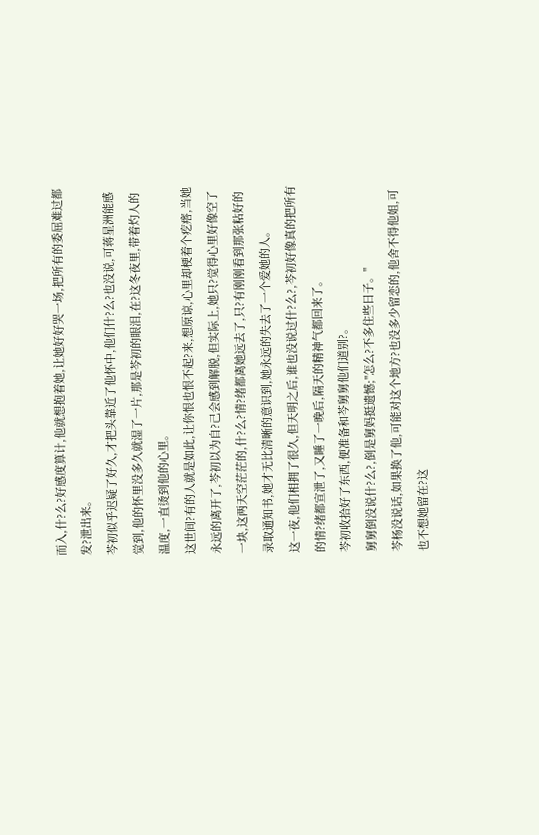而入,什?么?好感度算计,他就想抱着她,让她好好哭一场,把所有的委屈难过都发?泄出来。
芩初似乎迟疑了好久,才把头靠近了他怀中,他们什?么?也没说,可蒋星洲能感觉到,他的怀里没多久就湿了一片,那是芩初的眼泪,在?这冬夜里,带着灼人的温度,一直烫到他的心里。
这世间?有的人就是如此,让你恨也恨不起?来,想原谅,心里却梗着个疙瘩,当她永远的离开了,芩初以为自?己会感到解脱,但实际上,她只?觉得心里好像空了一块,这两天空茫茫的,什?么?情?绪都离她远去了,只?有刚刚看到那张粘好的录取通知书,她才无比清晰的意识到,她永远的失去了一个爱她的人。
这一夜,他们相拥了很久,但天明之后,谁也没说过什?么?,芩初好像真的把所有的情?绪都宣泄了,又睡了一晚后,隔天的精神气都回来了。
芩初收拾好了东西,便准备和芩舅舅他们道别?。
舅舅倒没说什?么?,倒是舅妈挺遗憾;"怎么?不多住些日子。"
芩杨没说话,如果换了他,可能对这个地方?也没多少留恋的,他舍不得他姐,可也不想她留在?这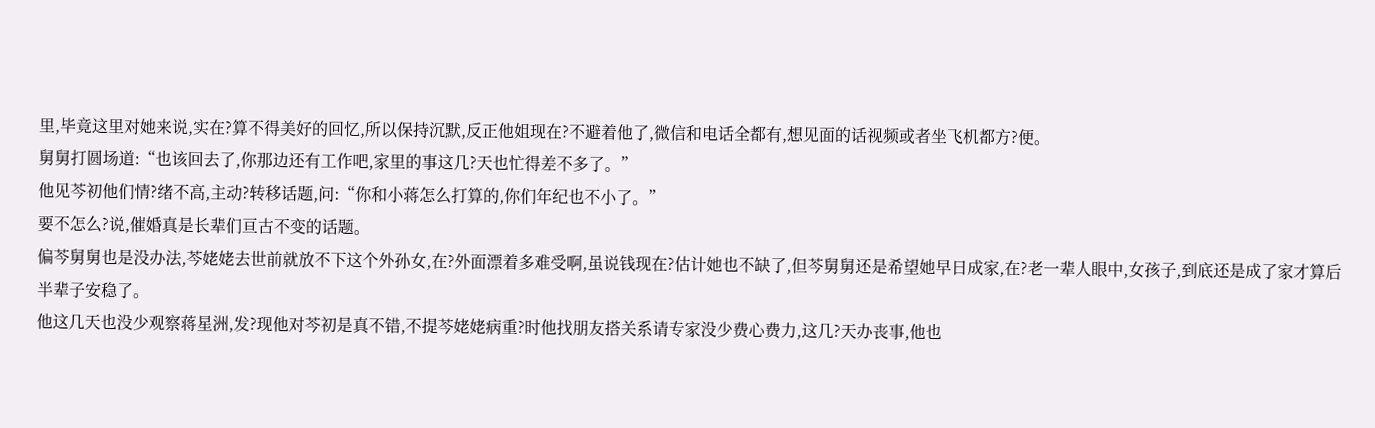里,毕竟这里对她来说,实在?算不得美好的回忆,所以保持沉默,反正他姐现在?不避着他了,微信和电话全都有,想见面的话视频或者坐飞机都方?便。
舅舅打圆场道:“也该回去了,你那边还有工作吧,家里的事这几?天也忙得差不多了。”
他见芩初他们情?绪不高,主动?转移话题,问:“你和小蒋怎么打算的,你们年纪也不小了。”
要不怎么?说,催婚真是长辈们亘古不变的话题。
偏芩舅舅也是没办法,芩姥姥去世前就放不下这个外孙女,在?外面漂着多难受啊,虽说钱现在?估计她也不缺了,但芩舅舅还是希望她早日成家,在?老一辈人眼中,女孩子,到底还是成了家才算后半辈子安稳了。
他这几天也没少观察蒋星洲,发?现他对芩初是真不错,不提芩姥姥病重?时他找朋友搭关系请专家没少费心费力,这几?天办丧事,他也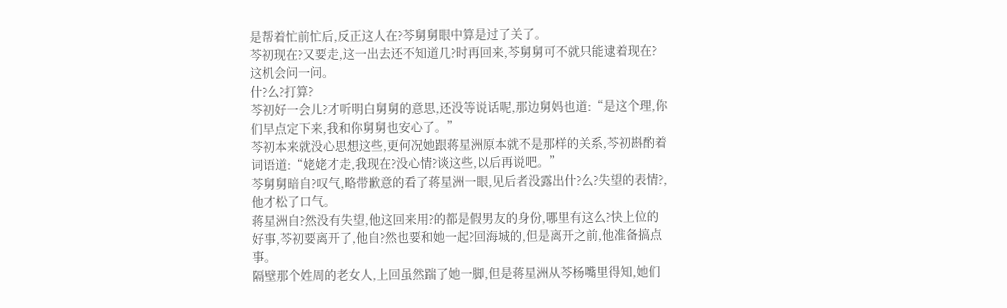是帮着忙前忙后,反正这人在?芩舅舅眼中算是过了关了。
芩初现在?又要走,这一出去还不知道几?时再回来,芩舅舅可不就只能逮着现在?这机会问一问。
什?么?打算?
芩初好一会儿?才听明白舅舅的意思,还没等说话呢,那边舅妈也道:“是这个理,你们早点定下来,我和你舅舅也安心了。”
芩初本来就没心思想这些,更何况她跟蒋星洲原本就不是那样的关系,芩初斟酌着词语道:“姥姥才走,我现在?没心情?谈这些,以后再说吧。”
芩舅舅暗自?叹气,略带歉意的看了蒋星洲一眼,见后者没露出什?么?失望的表情?,他才松了口气。
蒋星洲自?然没有失望,他这回来用?的都是假男友的身份,哪里有这么?快上位的好事,芩初要离开了,他自?然也要和她一起?回海城的,但是离开之前,他准备搞点事。
隔壁那个姓周的老女人,上回虽然踹了她一脚,但是蒋星洲从芩杨嘴里得知,她们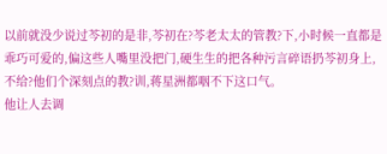以前就没少说过芩初的是非,芩初在?芩老太太的管教?下,小时候一直都是乖巧可爱的,偏这些人嘴里没把门,硬生生的把各种污言碎语扔芩初身上,不给?他们个深刻点的教?训,蒋星洲都咽不下这口气。
他让人去调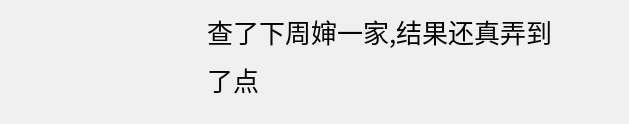查了下周婶一家,结果还真弄到了点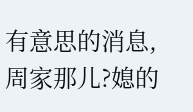有意思的消息,周家那儿?媳的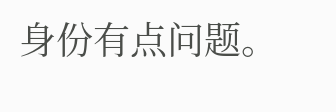身份有点问题。